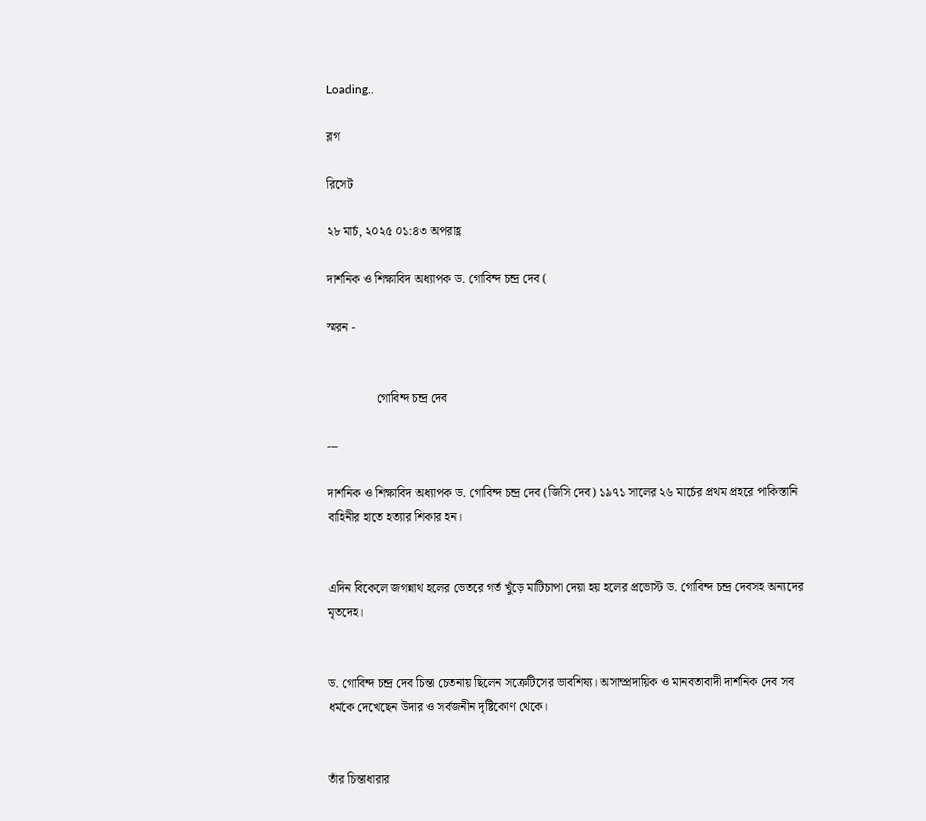Loading..

ব্লগ

রিসেট

২৮ মার্চ, ২০২৫ ০১:৪৩ অপরাহ্ণ

দার্শনিক ও শিক্ষাবিদ অধ্যাপক ড. গোবিন্দ চন্দ্র দেব (

স্মরন -


                গোবিন্দ চন্দ্র দেব

---

দার্শনিক ও শিক্ষাবিদ অধ্যাপক ড. গোবিন্দ চন্দ্র দেব (জিসি দেব) ১৯৭১ সালের ২৬ মার্চের প্রথম প্রহরে পাকিস্তানি বাহিনীর হাতে হত্যার শিকার হন।


এদিন বিকেলে জগন্নাথ হলের ভেতরে গর্ত খুঁড়ে মাটিচাপা দেয়া হয় হলের প্রভোস্ট ড. গোবিন্দ চন্দ্র দেবসহ অন্যদের মৃতদেহ।


ড. গোবিন্দ চন্দ্র দেব চিন্তা চেতনায় ছিলেন সক্রেটিসের ভাবশিষ্য। অসাম্প্রদায়িক ও মানবতাবাদী দার্শনিক দেব সব ধর্মকে দেখেছেন উদার ও সর্বজনীন দৃষ্টিকোণ থেকে।


তাঁর চিন্তাধারার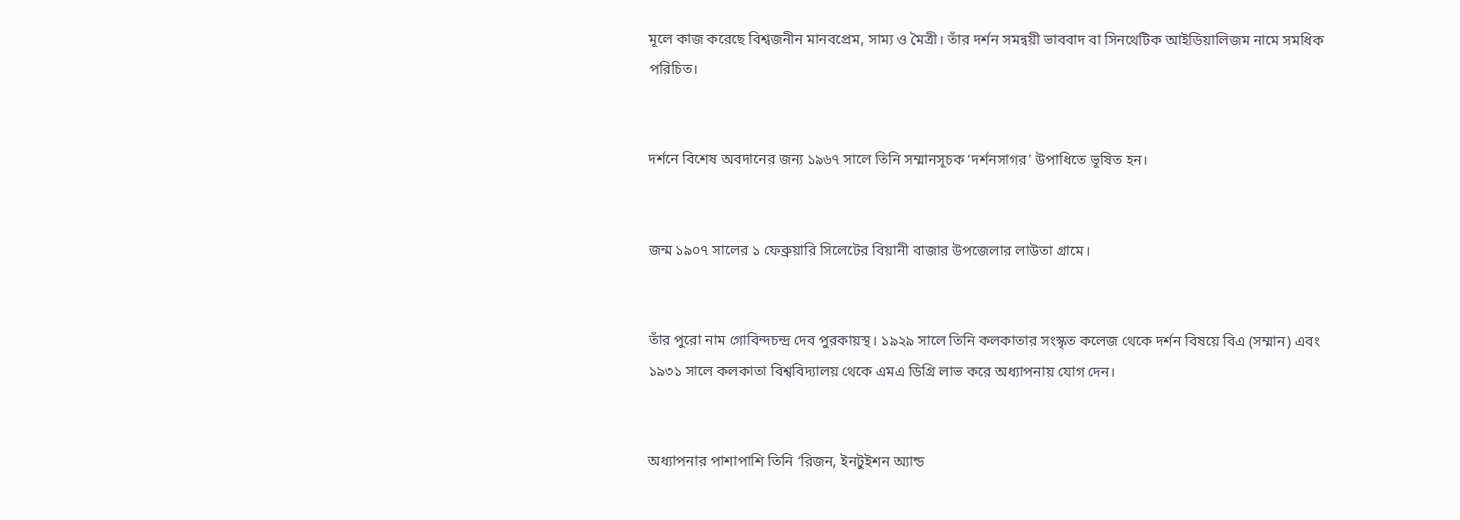মূলে কাজ করেছে বিশ্বজনীন মানবপ্রেম, সাম্য ও মৈত্রী। তাঁর দর্শন সমন্বয়ী ভাববাদ বা সিনথেটিক আইডিয়ালিজম নামে সমধিক পরিচিত।


দর্শনে বিশেষ অবদানের জন্য ১৯৬৭ সালে তিনি সম্মানসূচক ‘দর্শনসাগর’ উপাধিতে ভূষিত হন।


জন্ম ১৯০৭ সালের ১ ফেব্রুয়ারি সিলেটের বিয়ানী বাজার উপজেলার লাউতা গ্রামে।


তাঁর পুরো নাম গোবিন্দচন্দ্র দেব পুরকায়স্থ। ১৯২৯ সালে তিনি কলকাতার সংস্কৃত কলেজ থেকে দর্শন বিষয়ে বিএ (সম্মান) এবং ১৯৩১ সালে কলকাতা বিশ্ববিদ্যালয় থেকে এমএ ডিগ্রি লাভ করে অধ্যাপনায় যোগ দেন।


অধ্যাপনার পাশাপাশি তিনি ‘রিজন, ইনটুইশন অ্যান্ড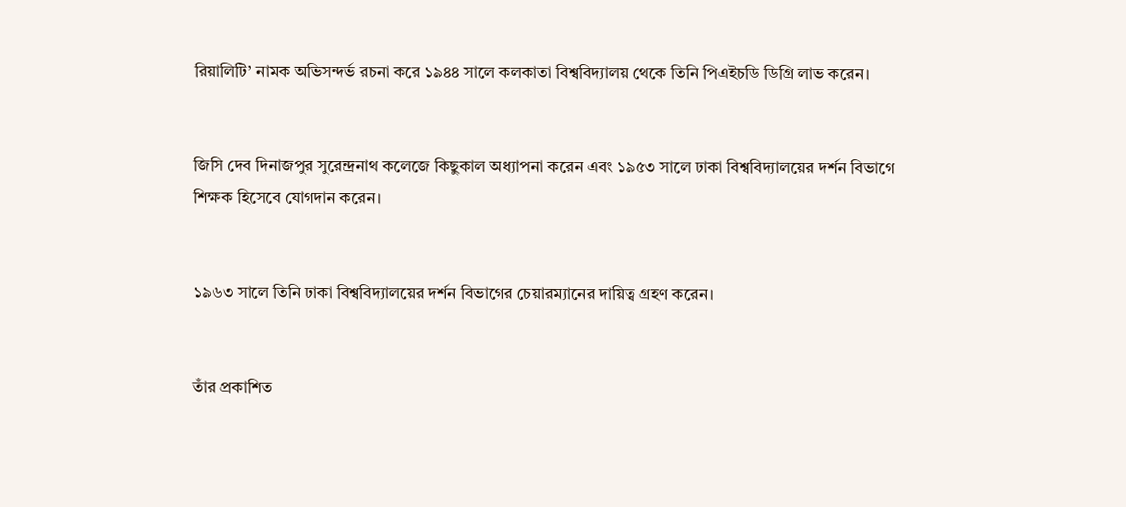রিয়ালিটি’ নামক অভিসন্দর্ভ রচনা করে ১৯৪৪ সালে কলকাতা বিশ্ববিদ্যালয় থেকে তিনি পিএইচডি ডিগ্রি লাভ করেন।


জিসি দেব দিনাজপুর সুরেন্দ্রনাথ কলেজে কিছুকাল অধ্যাপনা করেন এবং ১৯৫৩ সালে ঢাকা বিশ্ববিদ্যালয়ের দর্শন বিভাগে শিক্ষক হিসেবে যোগদান করেন।


১৯৬৩ সালে তিনি ঢাকা বিশ্ববিদ্যালয়ের দর্শন বিভাগের চেয়ারম্যানের দায়িত্ব গ্রহণ করেন।


তাঁর প্রকাশিত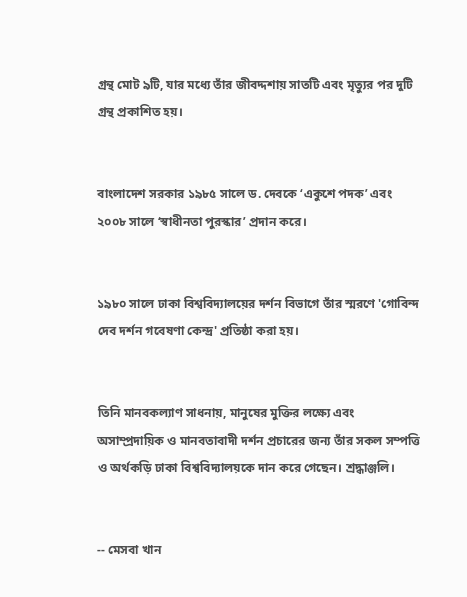গ্রন্থ মোট ৯টি, যার মধ্যে তাঁর জীবদ্দশায় সাতটি এবং মৃত্যুর পর দুটি গ্রন্থ প্রকাশিত হয়।


বাংলাদেশ সরকার ১৯৮৫ সালে ড. দেবকে ‘একুশে পদক’ এবং ২০০৮ সালে ‘স্বাধীনতা পুরস্কার’ প্রদান করে।


১৯৮০ সালে ঢাকা বিশ্ববিদ্যালয়ের দর্শন বিভাগে তাঁর স্মরণে 'গোবিন্দ দেব দর্শন গবেষণা কেন্দ্র' প্রতিষ্ঠা করা হয়।


তিনি মানবকল্যাণ সাধনায়, মানুষের মুক্তির লক্ষ্যে এবং অসাম্প্রদায়িক ও মানবতাবাদী দর্শন প্রচারের জন্য তাঁর সকল সম্পত্তি ও অর্থকড়ি ঢাকা বিশ্ববিদ্যালয়কে দান করে গেছেন। শ্রদ্ধাঞ্জলি।


-- মেসবা খান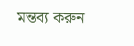মন্তব্য করুন